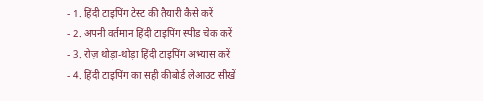- 1. हिंदी टाइपिंग टेस्ट की तैयारी कैसे करें
- 2. अपनी वर्तमान हिंदी टाइपिंग स्पीड चेक करें
- 3. रोज़ थोड़ा-थोड़ा हिंदी टाइपिंग अभ्यास करें
- 4. हिंदी टाइपिंग का सही कीबोर्ड लेआउट सीखें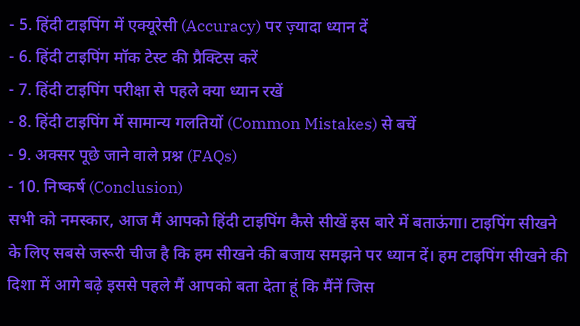- 5. हिंदी टाइपिंग में एक्यूरेसी (Accuracy) पर ज़्यादा ध्यान दें
- 6. हिंदी टाइपिंग मॉक टेस्ट की प्रैक्टिस करें
- 7. हिंदी टाइपिंग परीक्षा से पहले क्या ध्यान रखें
- 8. हिंदी टाइपिंग में सामान्य गलतियों (Common Mistakes) से बचें
- 9. अक्सर पूछे जाने वाले प्रश्न (FAQs)
- 10. निष्कर्ष (Conclusion)
सभी को नमस्कार, आज मैं आपको हिंदी टाइपिंग कैसे सीखें इस बारे में बताऊंगा। टाइपिंग सीखने के लिए सबसे जरूरी चीज है कि हम सीखने की बजाय समझने पर ध्यान दें। हम टाइपिंग सीखने की दिशा में आगे बढ़े इससे पहले मैं आपको बता देता हूं कि मैंनें जिस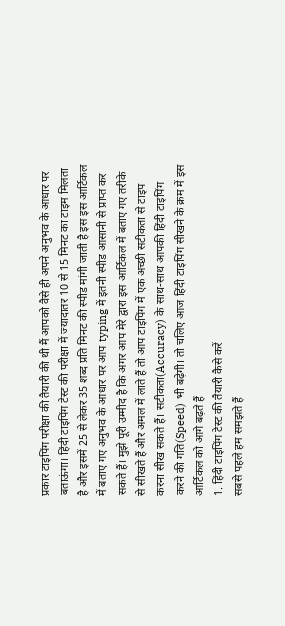प्रकार टाइपिंग परीक्षा की तैयारी की थी मैं आपको वैसे ही अपने अनुभव के आधार पर बताऊंगा। हिंदी टाइपिंग टेस्ट की परीक्षा में ज्यादातर 10 से 15 मिनट का टाइम मिलता है और इसमें 25 से लेकर 35 शब्द प्रति मिनट की स्पीड मांगी जाती है इस इस आर्टिकल में बताए गए अनुभव के आधार पर आप typing में इतनी स्पीड आसानी से प्राप्त कर सकते हैं। मुझे पूरी उम्मीद है कि अगर आप मेरे द्वारा इस आर्टिकल में बताए गए तरीके से सीखते हैं और अमल में लाते हैं तो आप टाइपिंग में एक अच्छी सटीकता से टाइप करना सीख सकते हैं। सटीकता(Accuracy) के साथ-साथ आपकी हिंदी टाइपिंग करने की गति(Speed) भी बढ़ेगी। तो चलिए आज हिंदी टाइपिंग सीखने के क्रम में इस आर्टिकल को आगे बढ़ते हैं
1. हिंदी टाइपिंग टेस्ट की तैयारी कैसे करें
सबसे पहले हम समझते हैं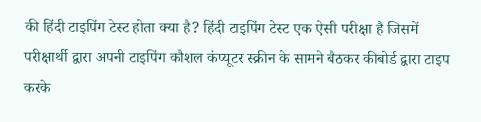की हिंदी टाइपिंग टेस्ट होता क्या है? हिंदी टाइपिंग टेस्ट एक ऐसी परीक्षा है जिसमें परीक्षार्थी द्वारा अपनी टाइपिंग कौशल कंप्यूटर स्क्रीन के सामने बैठकर कीबोर्ड द्वारा टाइप करके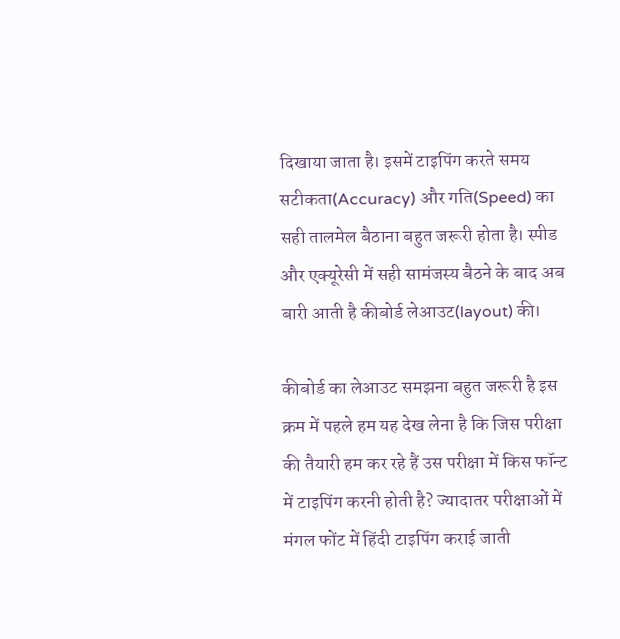दिखाया जाता है। इसमें टाइपिंग करते समय सटीकता(Accuracy) और गति(Speed) का सही तालमेल बैठाना बहुत जरूरी होता है। स्पीड और एक्यूरेसी में सही सामंजस्य बैठने के बाद अब बारी आती है कीबोर्ड लेआउट(layout) की।

कीबोर्ड का लेआउट समझना बहुत जरूरी है इस क्रम में पहले हम यह देख लेना है कि जिस परीक्षा की तैयारी हम कर रहे हैं उस परीक्षा में किस फॉन्ट में टाइपिंग करनी होती है? ज्यादातर परीक्षाओं में मंगल फोंट में हिंदी टाइपिंग कराई जाती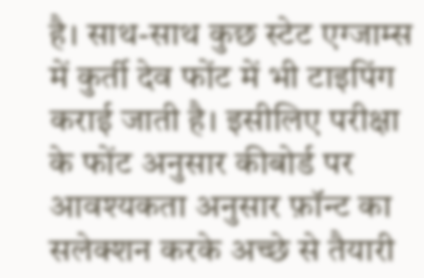है। साथ-साथ कुछ स्टेट एग्जाम्स में कुर्ती देव फोंट में भी टाइपिंग कराई जाती है। इसीलिए परीक्षा के फोंट अनुसार कीबोर्ड पर आवश्यकता अनुसार फ़ॉन्ट का सलेक्शन करके अच्छे से तैयारी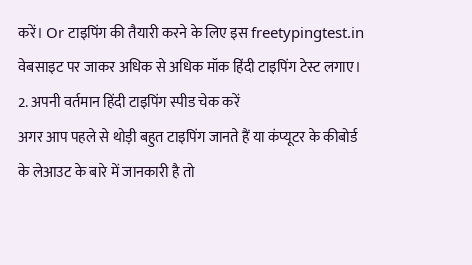करें। Or टाइपिंग की तैयारी करने के लिए इस freetypingtest.in वेबसाइट पर जाकर अधिक से अधिक मॉक हिंदी टाइपिंग टेस्ट लगाए।
2. अपनी वर्तमान हिंदी टाइपिंग स्पीड चेक करें
अगर आप पहले से थोड़ी बहुत टाइपिंग जानते हैं या कंप्यूटर के कीबोर्ड के लेआउट के बारे में जानकारी है तो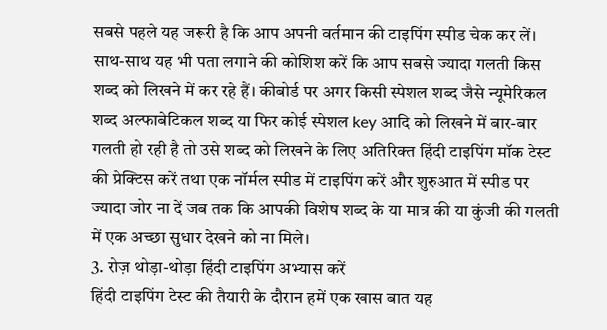सबसे पहले यह जरूरी है कि आप अपनी वर्तमान की टाइपिंग स्पीड चेक कर लें। साथ-साथ यह भी पता लगाने की कोशिश करें कि आप सबसे ज्यादा गलती किस शब्द को लिखने में कर रहे हैं। कीबोर्ड पर अगर किसी स्पेशल शब्द जैसे न्यूमेरिकल शब्द अल्फाबेटिकल शब्द या फिर कोई स्पेशल key आदि को लिखने में बार-बार गलती हो रही है तो उसे शब्द को लिखने के लिए अतिरिक्त हिंदी टाइपिंग मॉक टेस्ट की प्रेक्टिस करें तथा एक नॉर्मल स्पीड में टाइपिंग करें और शुरुआत में स्पीड पर ज्यादा जोर ना दें जब तक कि आपकी विशेष शब्द के या मात्र की या कुंजी की गलती में एक अच्छा सुधार देखने को ना मिले।
3. रोज़ थोड़ा-थोड़ा हिंदी टाइपिंग अभ्यास करें
हिंदी टाइपिंग टेस्ट की तैयारी के दौरान हमें एक खास बात यह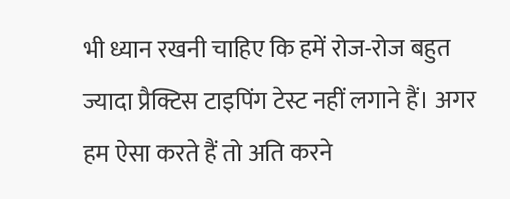भी ध्यान रखनी चाहिए कि हमें रोज-रोज बहुत ज्यादा प्रैक्टिस टाइपिंग टेस्ट नहीं लगाने हैं। अगर हम ऐसा करते हैं तो अति करने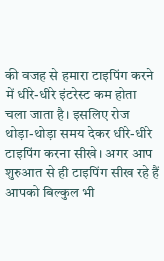की वजह से हमारा टाइपिंग करने में धीरे-धीरे इंटरेस्ट कम होता चला जाता है। इसलिए रोज थोड़ा-थोड़ा समय देकर धीरे-धीरे टाइपिंग करना सीखे। अगर आप शुरुआत से ही टाइपिंग सीख रहे हैं आपको बिल्कुल भी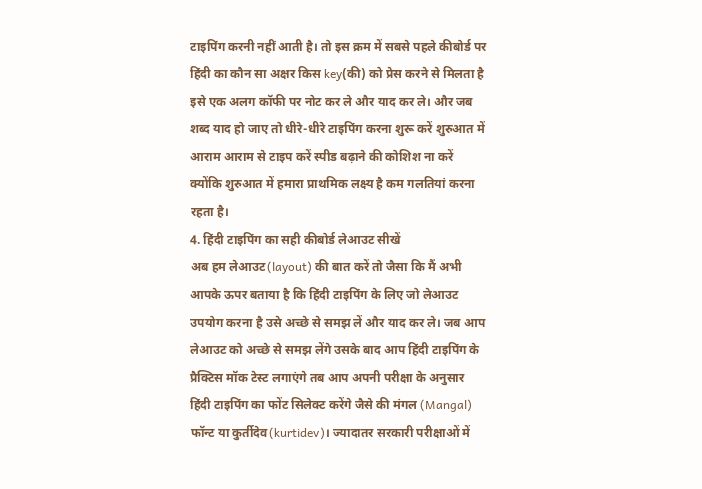टाइपिंग करनी नहीं आती है। तो इस क्रम में सबसे पहले कीबोर्ड पर हिंदी का कौन सा अक्षर किस key(की) को प्रेस करने से मिलता है इसे एक अलग कॉफी पर नोट कर ले और याद कर ले। और जब शब्द याद हो जाए तो धीरे-धीरे टाइपिंग करना शुरू करें शुरुआत में आराम आराम से टाइप करें स्पीड बढ़ाने की कोशिश ना करें क्योंकि शुरुआत में हमारा प्राथमिक लक्ष्य है कम गलतियां करना रहता है।
4. हिंदी टाइपिंग का सही कीबोर्ड लेआउट सीखें
अब हम लेआउट(layout) की बात करें तो जैसा कि मैं अभी आपके ऊपर बताया है कि हिंदी टाइपिंग के लिए जो लेआउट उपयोग करना है उसे अच्छे से समझ लें और याद कर ले। जब आप लेआउट को अच्छे से समझ लेंगे उसके बाद आप हिंदी टाइपिंग के प्रैक्टिस मॉक टेस्ट लगाएंगे तब आप अपनी परीक्षा के अनुसार हिंदी टाइपिंग का फोंट सिलेक्ट करेंगे जैसे की मंगल (Mangal) फॉन्ट या कुर्तीदेव(kurtidev)। ज्यादातर सरकारी परीक्षाओं में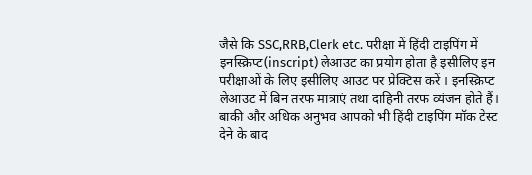जैसे कि SSC,RRB,Clerk etc. परीक्षा में हिंदी टाइपिंग में इनस्क्रिप्ट(inscript) लेआउट का प्रयोग होता है इसीलिए इन परीक्षाओं के लिए इसीलिए आउट पर प्रेक्टिस करें । इनस्क्रिप्ट लेआउट में बिन तरफ मात्राएं तथा दाहिनी तरफ व्यंजन होते हैं। बाकी और अधिक अनुभव आपको भी हिंदी टाइपिंग मॉक टेस्ट देने के बाद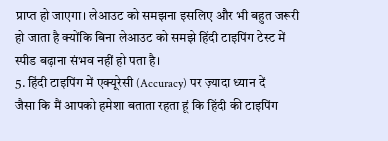प्राप्त हो जाएगा। लेआउट को समझना इसलिए और भी बहुत जरूरी हो जाता है क्योंकि बिना लेआउट को समझे हिंदी टाइपिंग टेस्ट में स्पीड बढ़ाना संभव नहीं हो पता है।
5. हिंदी टाइपिंग में एक्यूरेसी (Accuracy) पर ज़्यादा ध्यान दें
जैसा कि मैं आपको हमेशा बताता रहता हूं कि हिंदी की टाइपिंग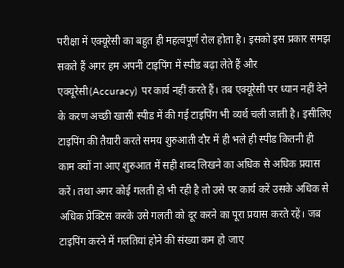परीक्षा में एक्यूरेसी का बहुत ही महत्वपूर्ण रोल होता है। इसको इस प्रकार समझ सकते हैं अगर हम अपनी टाइपिंग में स्पीड बढ़ा लेते हैं और एक्यूरेसी(Accuracy) पर कार्य नहीं करते हैं। तब एक्यूरेसी पर ध्यान नहीं देने के करण अच्छी खासी स्पीड में की गई टाइपिंग भी व्यर्थ चली जाती है। इसीलिए टाइपिंग की तैयारी करते समय शुरुआती दौर में ही भले ही स्पीड कितनी ही काम क्यों ना आए शुरुआत में सही शब्द लिखने का अधिक से अधिक प्रयास करें। तथा अगर कोई गलती हो भी रही है तो उसे पर कार्य करें उसके अधिक से अधिक प्रेक्टिस करके उसे गलती को दूर करने का पूरा प्रयास करते रहें। जब टाइपिंग करने में गलतियां होने की संख्या कम हो जाए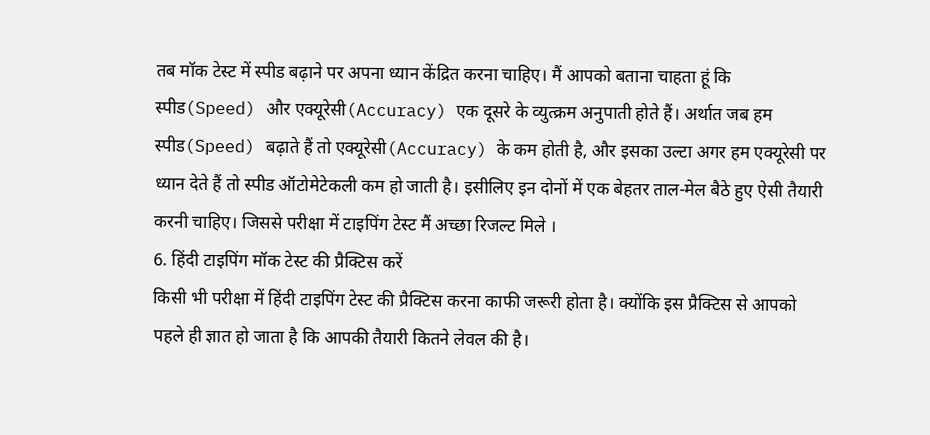तब मॉक टेस्ट में स्पीड बढ़ाने पर अपना ध्यान केंद्रित करना चाहिए। मैं आपको बताना चाहता हूं कि स्पीड(Speed) और एक्यूरेसी(Accuracy) एक दूसरे के व्युत्क्रम अनुपाती होते हैं। अर्थात जब हम स्पीड(Speed) बढ़ाते हैं तो एक्यूरेसी(Accuracy) के कम होती है, और इसका उल्टा अगर हम एक्यूरेसी पर ध्यान देते हैं तो स्पीड ऑटोमेटेकली कम हो जाती है। इसीलिए इन दोनों में एक बेहतर ताल-मेल बैठे हुए ऐसी तैयारी करनी चाहिए। जिससे परीक्षा में टाइपिंग टेस्ट मैं अच्छा रिजल्ट मिले ।
6. हिंदी टाइपिंग मॉक टेस्ट की प्रैक्टिस करें
किसी भी परीक्षा में हिंदी टाइपिंग टेस्ट की प्रैक्टिस करना काफी जरूरी होता है। क्योंकि इस प्रैक्टिस से आपको पहले ही ज्ञात हो जाता है कि आपकी तैयारी कितने लेवल की है।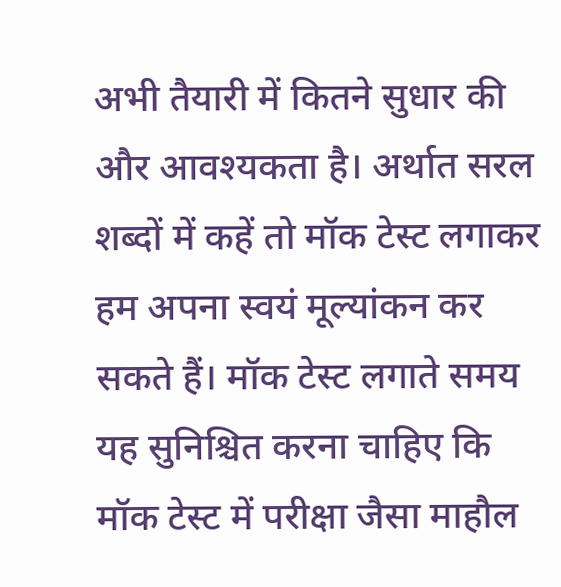अभी तैयारी में कितने सुधार की और आवश्यकता है। अर्थात सरल शब्दों में कहें तो मॉक टेस्ट लगाकर हम अपना स्वयं मूल्यांकन कर सकते हैं। मॉक टेस्ट लगाते समय यह सुनिश्चित करना चाहिए कि मॉक टेस्ट में परीक्षा जैसा माहौल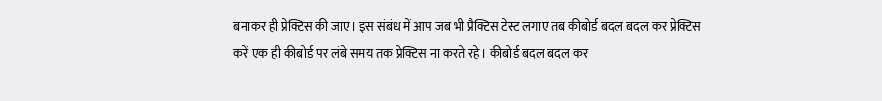बनाकर ही प्रेक्टिस की जाए। इस संबंध में आप जब भी प्रैक्टिस टेस्ट लगाए तब कीबोर्ड बदल बदल कर प्रेक्टिस करें एक ही कीबोर्ड पर लंबे समय तक प्रेक्टिस ना करते रहे। कीबोर्ड बदल बदल कर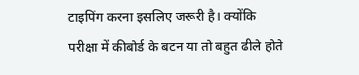टाइपिंग करना इसलिए जरूरी है। क्योंकि परीक्षा में कीबोर्ड के बटन या तो बहुत ढीले होते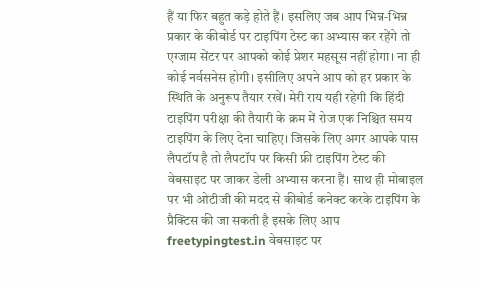हैं या फिर बहुत कड़े होते हैं। इसलिए जब आप भिन्न-भिन्न प्रकार के कीबोर्ड पर टाइपिंग टेस्ट का अभ्यास कर रहेंगे तो एग्जाम सेंटर पर आपको कोई प्रेशर महसूस नहीं होगा। ना ही कोई नर्वसनेस होगी। इसीलिए अपने आप को हर प्रकार के स्थिति के अनुरूप तैयार रखें। मेरी राय यही रहेगी कि हिंदी टाइपिंग परीक्षा की तैयारी के क्रम में रोज एक निश्चित समय टाइपिंग के लिए देना चाहिए। जिसके लिए अगर आपके पास लैपटॉप है तो लैपटॉप पर किसी फ्री टाइपिंग टेस्ट की वेबसाइट पर जाकर डेली अभ्यास करना हैं। साथ ही मोबाइल पर भी ओटीजी की मदद से कीबोर्ड कनेक्ट करके टाइपिंग के प्रैक्टिस की जा सकती है इसके लिए आप freetypingtest.in वेबसाइट पर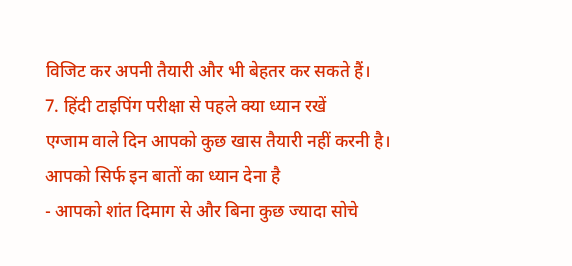विजिट कर अपनी तैयारी और भी बेहतर कर सकते हैं।
7. हिंदी टाइपिंग परीक्षा से पहले क्या ध्यान रखें
एग्जाम वाले दिन आपको कुछ खास तैयारी नहीं करनी है। आपको सिर्फ इन बातों का ध्यान देना है
- आपको शांत दिमाग से और बिना कुछ ज्यादा सोचे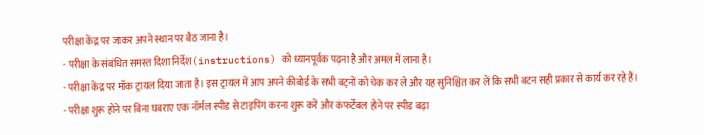परीक्षा केंद्र पर जाकर अपने स्थान पर बैठ जाना है।
- परीक्षा के संबंधित समस्त दिशा निर्देश(instructions) को ध्यानपूर्वक पढ़ना है और अमल में लाना है।
- परीक्षा केंद्र पर मॉक ट्रायल दिया जाता है। इस ट्रायल में आप अपने कीबोर्ड के सभी बट्नों को चेक कर ले और यह सुनिश्चित कर लें कि सभी बटन सही प्रकार से कार्य कर रहे हैं।
- परीक्षा शुरू होने पर बिना घबराए एक नॉर्मल स्पीड से टाइपिंग करना शुरू करें और कंफर्टेबल होने पर स्पीड बढ़ा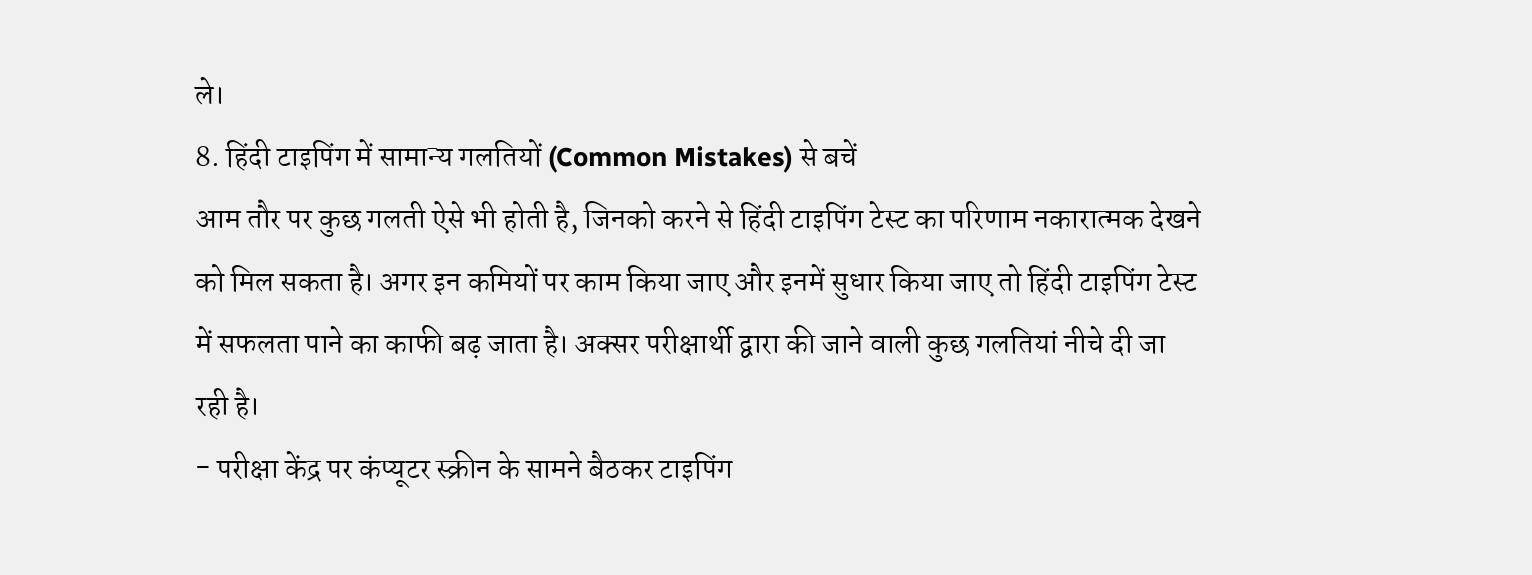ले।
8. हिंदी टाइपिंग में सामान्य गलतियों (Common Mistakes) से बचें
आम तौर पर कुछ गलती ऐसे भी होती है, जिनको करने से हिंदी टाइपिंग टेस्ट का परिणाम नकारात्मक देखने को मिल सकता है। अगर इन कमियों पर काम किया जाए और इनमें सुधार किया जाए तो हिंदी टाइपिंग टेस्ट में सफलता पाने का काफी बढ़ जाता है। अक्सर परीक्षार्थी द्वारा की जाने वाली कुछ गलतियां नीचे दी जा रही है।
- परीक्षा केंद्र पर कंप्यूटर स्क्रीन के सामने बैठकर टाइपिंग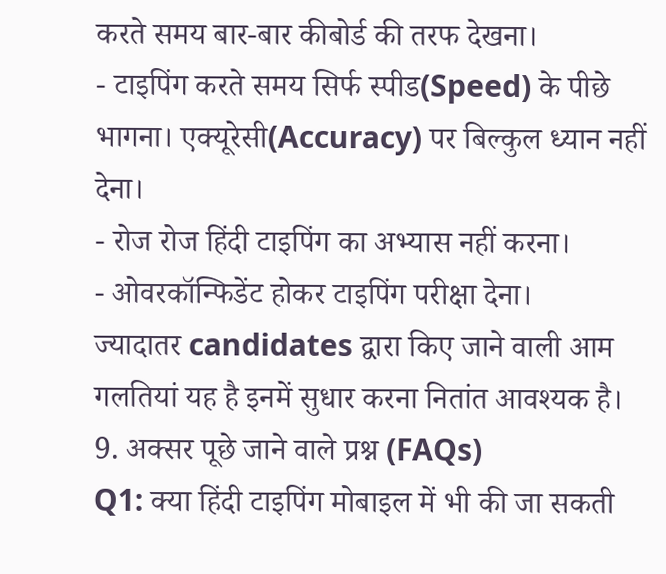करते समय बार-बार कीबोर्ड की तरफ देखना।
- टाइपिंग करते समय सिर्फ स्पीड(Speed) के पीछे भागना। एक्यूरेसी(Accuracy) पर बिल्कुल ध्यान नहीं देना।
- रोज रोज हिंदी टाइपिंग का अभ्यास नहीं करना।
- ओवरकॉन्फिडेंट होकर टाइपिंग परीक्षा देना।
ज्यादातर candidates द्वारा किए जाने वाली आम गलतियां यह है इनमें सुधार करना नितांत आवश्यक है।
9. अक्सर पूछे जाने वाले प्रश्न (FAQs)
Q1: क्या हिंदी टाइपिंग मोबाइल में भी की जा सकती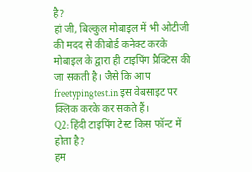है?
हां जी, बिल्कुल मोबाइल में भी ओटीजी की मदद से कीबोर्ड कनेक्ट करके मोबाइल के द्वारा ही टाइपिंग प्रैक्टिस की जा सकती है। जैसे कि आप freetypingtest.in इस वेबसाइट पर क्लिक करके कर सकते हैं।
Q2: हिंदी टाइपिंग टेस्ट किस फॉन्ट में होता है?
हम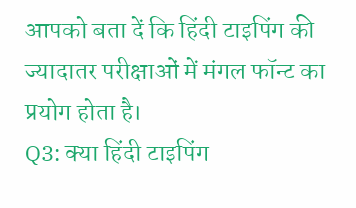आपको बता दें कि हिंदी टाइपिंग की ज्यादातर परीक्षाओं में मंगल फॉन्ट का प्रयोग होता है।
Q3: क्या हिंदी टाइपिंग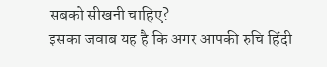सबको सीखनी चाहिए?
इसका जवाब यह है कि अगर आपकी रुचि हिंदी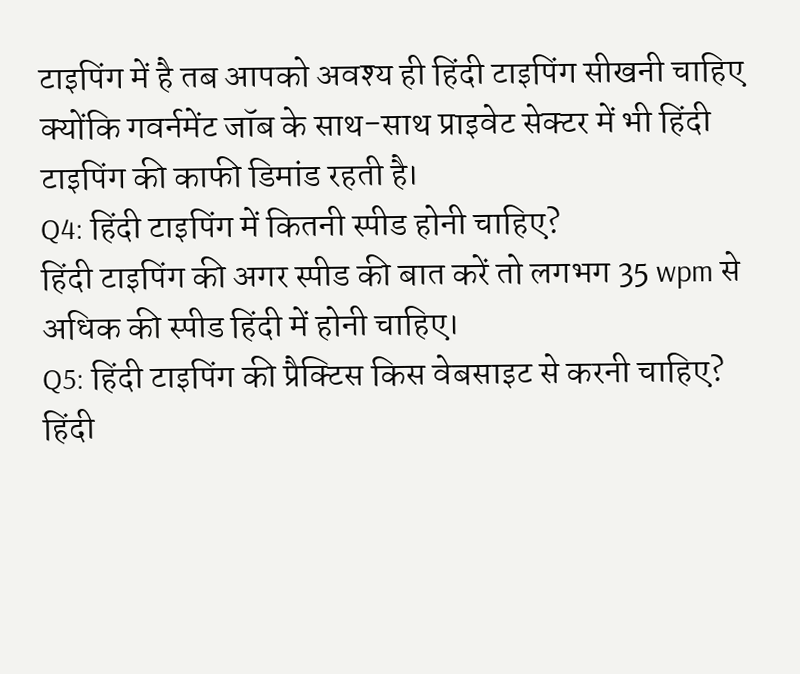टाइपिंग में है तब आपको अवश्य ही हिंदी टाइपिंग सीखनी चाहिए क्योंकि गवर्नमेंट जॉब के साथ-साथ प्राइवेट सेक्टर में भी हिंदी टाइपिंग की काफी डिमांड रहती है।
Q4: हिंदी टाइपिंग में कितनी स्पीड होनी चाहिए?
हिंदी टाइपिंग की अगर स्पीड की बात करें तो लगभग 35 wpm से अधिक की स्पीड हिंदी में होनी चाहिए।
Q5: हिंदी टाइपिंग की प्रैक्टिस किस वेबसाइट से करनी चाहिए?
हिंदी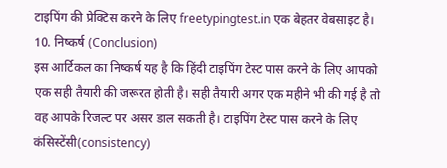टाइपिंग की प्रेक्टिस करने के लिए freetypingtest.in एक बेहतर वेबसाइट है।
10. निष्कर्ष (Conclusion)
इस आर्टिकल का निष्कर्ष यह है कि हिंदी टाइपिंग टेस्ट पास करने के लिए आपको एक सही तैयारी की जरूरत होती है। सही तैयारी अगर एक महीने भी की गई है तो वह आपके रिजल्ट पर असर डाल सकती है। टाइपिंग टेस्ट पास करने के लिए कंसिस्टेंसी(consistency)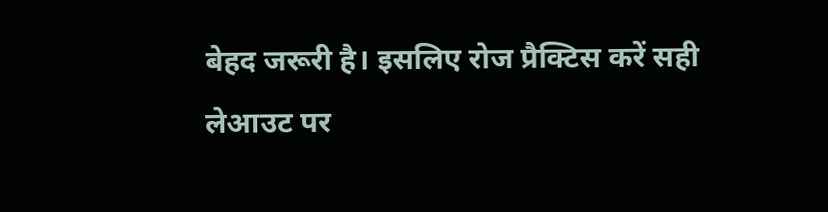बेहद जरूरी है। इसलिए रोज प्रैक्टिस करें सही लेआउट पर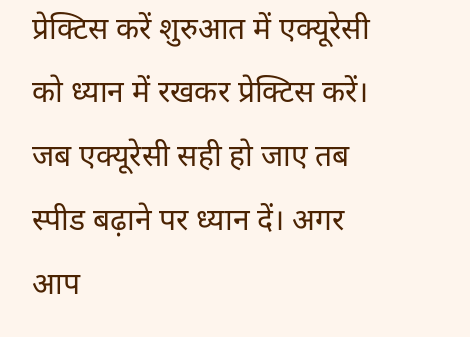प्रेक्टिस करें शुरुआत में एक्यूरेसी को ध्यान में रखकर प्रेक्टिस करें। जब एक्यूरेसी सही हो जाए तब स्पीड बढ़ाने पर ध्यान दें। अगर आप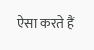ऐसा करते हैं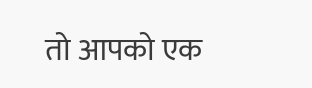तो आपको एक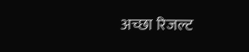अच्छा रिजल्ट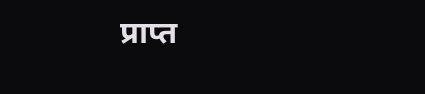प्राप्त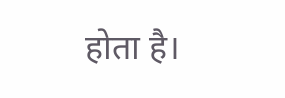होता है।